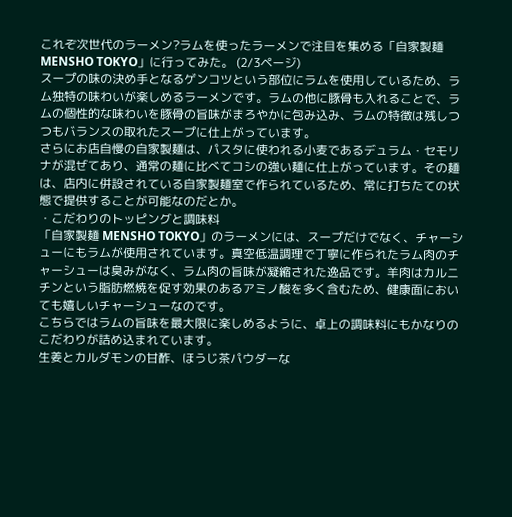これぞ次世代のラーメン?ラムを使ったラーメンで注目を集める「自家製麺 MENSHO TOKYO」に行ってみた。 (2/3ページ)
スープの味の決め手となるゲンコツという部位にラムを使用しているため、ラム独特の味わいが楽しめるラーメンです。ラムの他に豚骨も入れることで、ラムの個性的な味わいを豚骨の旨味がまろやかに包み込み、ラムの特徴は残しつつもバランスの取れたスープに仕上がっています。
さらにお店自慢の自家製麺は、パスタに使われる小麦であるデュラム・セモリナが混ぜてあり、通常の麺に比べてコシの強い麺に仕上がっています。その麺は、店内に併設されている自家製麺室で作られているため、常に打ちたての状態で提供することが可能なのだとか。
・こだわりのトッピングと調味料
「自家製麺 MENSHO TOKYO」のラーメンには、スープだけでなく、チャーシューにもラムが使用されています。真空低温調理で丁寧に作られたラム肉のチャーシューは臭みがなく、ラム肉の旨味が凝縮された逸品です。羊肉はカルニチンという脂肪燃焼を促す効果のあるアミノ酸を多く含むため、健康面においても嬉しいチャーシューなのです。
こちらではラムの旨味を最大限に楽しめるように、卓上の調味料にもかなりのこだわりが詰め込まれています。
生姜とカルダモンの甘酢、ほうじ茶パウダーな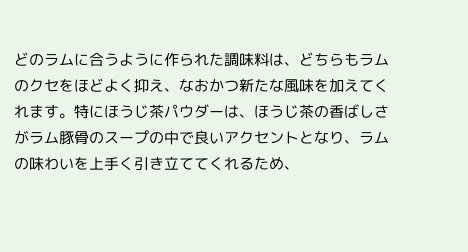どのラムに合うように作られた調味料は、どちらもラムのクセをほどよく抑え、なおかつ新たな風味を加えてくれます。特にほうじ茶パウダーは、ほうじ茶の香ばしさがラム豚骨のスープの中で良いアクセントとなり、ラムの味わいを上手く引き立ててくれるため、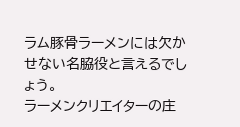ラム豚骨ラーメンには欠かせない名脇役と言えるでしょう。
ラーメンクリエイターの庄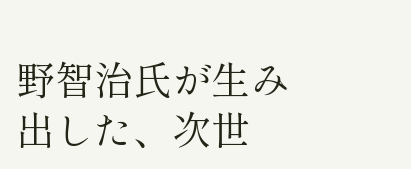野智治氏が生み出した、次世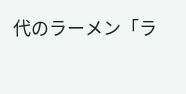代のラーメン「ラ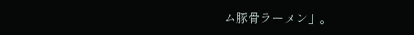ム豚骨ラーメン」。